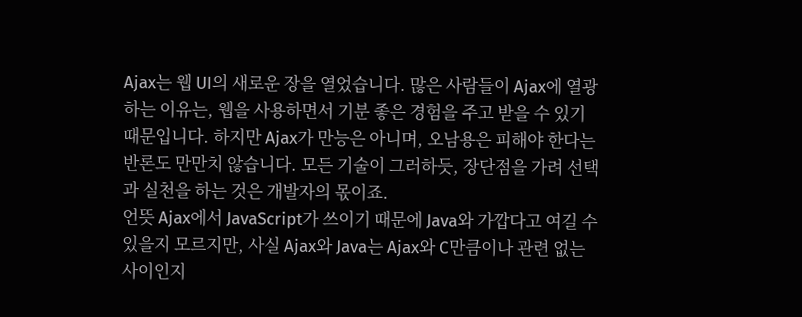Ajax는 웹 UI의 새로운 장을 열었습니다. 많은 사람들이 Ajax에 열광하는 이유는, 웹을 사용하면서 기분 좋은 경험을 주고 받을 수 있기 때문입니다. 하지만 Ajax가 만능은 아니며, 오남용은 피해야 한다는 반론도 만만치 않습니다. 모든 기술이 그러하듯, 장단점을 가려 선택과 실천을 하는 것은 개발자의 몫이죠.
언뜻 Ajax에서 JavaScript가 쓰이기 때문에 Java와 가깝다고 여길 수 있을지 모르지만, 사실 Ajax와 Java는 Ajax와 C만큼이나 관련 없는 사이인지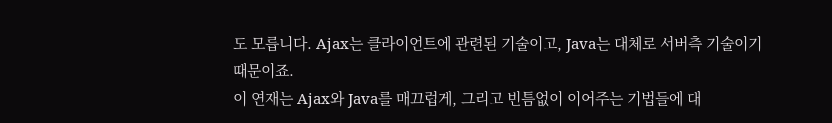도 모릅니다. Ajax는 클라이언트에 관련된 기술이고, Java는 대체로 서버측 기술이기 때문이죠.
이 연재는 Ajax와 Java를 매끄럽게, 그리고 빈틈없이 이어주는 기법들에 대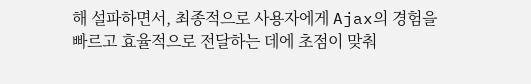해 설파하면서, 최종적으로 사용자에게 Ajax의 경험을 빠르고 효율적으로 전달하는 데에 초점이 맞춰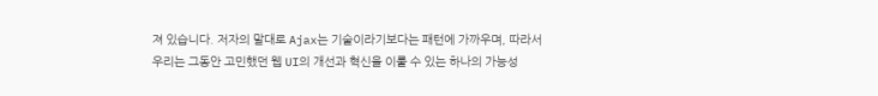져 있습니다. 저자의 말대로 Ajax는 기술이라기보다는 패턴에 가까우며, 따라서 우리는 그동안 고민했던 웹 UI의 개선과 혁신을 이룰 수 있는 하나의 가능성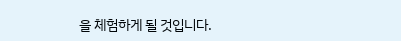을 체험하게 될 것입니다.